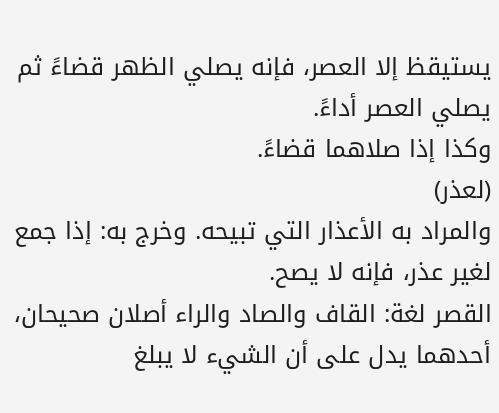يستيقظ إلا العصر، فإنه يصلي الظهر قضاءً ثم يصلي العصر أداءً.
وكذا إذا صلاهما قضاءً.
(لعذر)
والمراد به الأعذار التي تبيحه. وخرج به: إذا جمع لغير عذر، فإنه لا يصح.
القصر لغة: القاف والصاد والراء أصلان صحيحان، أحدهما يدل على أن الشيء لا يبلغ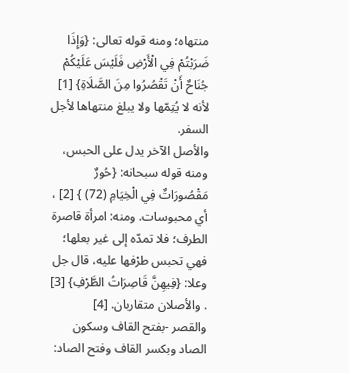منتهاه؛ ومنه قوله تعالى: {وَإِذَا ضَرَبْتُمْ فِي الْأَرْضِ فَلَيْسَ عَلَيْكُمْ جُنَاحٌ أَنْ تَقْصُرُوا مِنَ الصَّلَاةِ} [1] لأنه لا يُتِمّها ولا يبلغ منتهاها لأجل السفر.
والأصل الآخر يدل على الحبس، ومنه قوله سبحانه: {حُورٌ مَقْصُورَاتٌ فِي الْخِيَامِ (72) } [2] ، أي محبوسات. ومنه: امرأة قاصرة الطرف؛ فلا تمدّه إلى غير بعلها؛ فهي تحبس طرْفها عليه، قال جل وعلا: {فِيهِنَّ قَاصِرَاتُ الطَّرْفِ} [3] . والأصلان متقاربان. [4]
والقصر -بفتح القاف وسكون الصاد وبكسر القاف وفتح الصاد: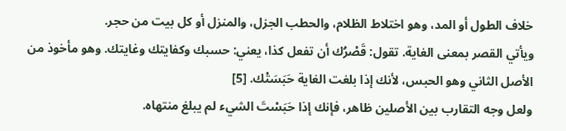خلاف الطول أو المد، وهو اختلاط الظلام، والحطب الجزل، والمنزل أو كل بيت من حجر.
ويأتي القصر بمعنى الغاية. تقول: قَصْرُك أن تفعل كذا، يعني: حسبك وكفايتك وغايتك. وهو مأخوذ من الأصل الثاني وهو الحبس، لأنك إذا بلغت الغاية حَبَسَتْك. [5]
ولعل وجه التقارب بين الأصلين ظاهر، فإنك إذا حَبَسْتَ الشيء لم يبلغ منتهاه.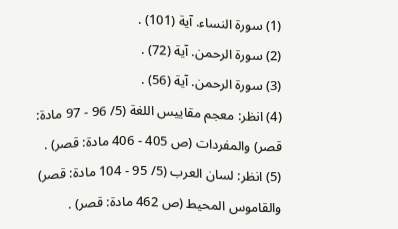(1) سورة النساء. آية (101) .
(2) سورة الرحمن. آية (72) .
(3) سورة الرحمن. آية (56) .
(4) انظر: معجم مقاييس اللغة (5/ 96 - 97 مادة: قصر) والمفردات (ص 405 - 406 مادة: قصر) .
(5) انظر: لسان العرب (5/ 95 - 104 مادة: قصر) والقاموس المحيط (ص 462 مادة: قصر) .